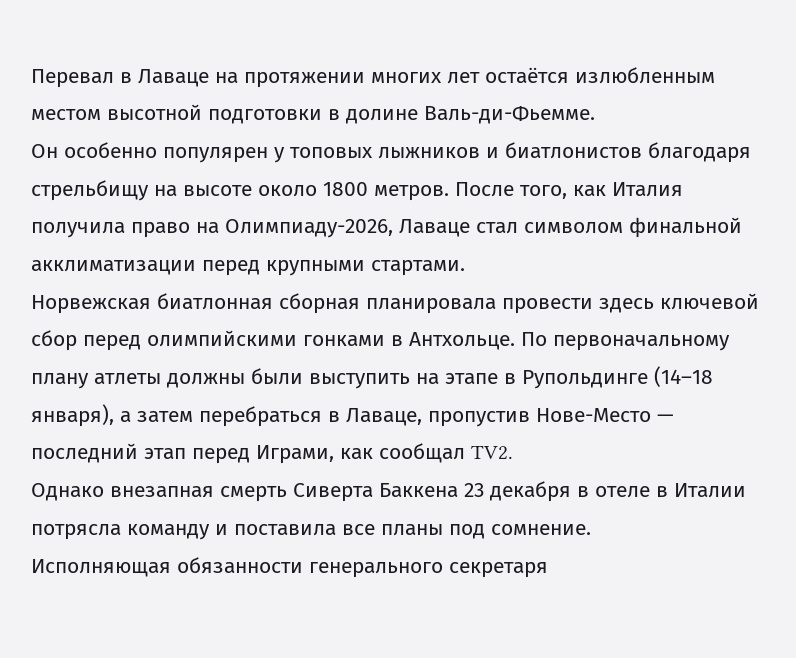Перевал в Лаваце на протяжении многих лет остаётся излюбленным местом высотной подготовки в долине Валь-ди-Фьемме.
Он особенно популярен у топовых лыжников и биатлонистов благодаря стрельбищу на высоте около 1800 метров. После того, как Италия получила право на Олимпиаду-2026, Лаваце стал символом финальной акклиматизации перед крупными стартами.
Норвежская биатлонная сборная планировала провести здесь ключевой сбор перед олимпийскими гонками в Антхольце. По первоначальному плану атлеты должны были выступить на этапе в Рупольдинге (14–18 января), а затем перебраться в Лаваце, пропустив Нове-Место — последний этап перед Играми, как сообщал TV2.
Однако внезапная смерть Сиверта Баккена 23 декабря в отеле в Италии потрясла команду и поставила все планы под сомнение.
Исполняющая обязанности генерального секретаря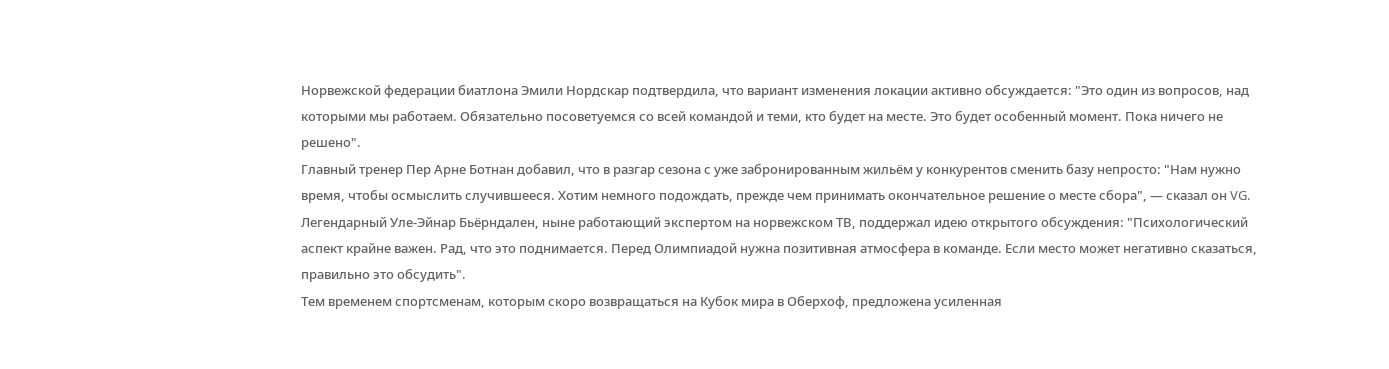Норвежской федерации биатлона Эмили Нордскар подтвердила, что вариант изменения локации активно обсуждается: "Это один из вопросов, над которыми мы работаем. Обязательно посоветуемся со всей командой и теми, кто будет на месте. Это будет особенный момент. Пока ничего не решено".
Главный тренер Пер Арне Ботнан добавил, что в разгар сезона с уже забронированным жильём у конкурентов сменить базу непросто: "Нам нужно время, чтобы осмыслить случившееся. Хотим немного подождать, прежде чем принимать окончательное решение о месте сбора", — сказал он VG.
Легендарный Уле-Эйнар Бьёрндален, ныне работающий экспертом на норвежском ТВ, поддержал идею открытого обсуждения: "Психологический аспект крайне важен. Рад, что это поднимается. Перед Олимпиадой нужна позитивная атмосфера в команде. Если место может негативно сказаться, правильно это обсудить".
Тем временем спортсменам, которым скоро возвращаться на Кубок мира в Оберхоф, предложена усиленная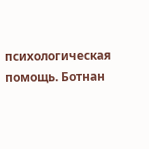психологическая помощь. Ботнан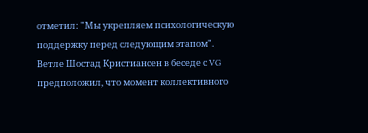отметил: "Мы укрепляем психологическую поддержку перед следующим этапом".
Ветле Шостад Кристиансен в беседе с VG предположил, что момент коллективного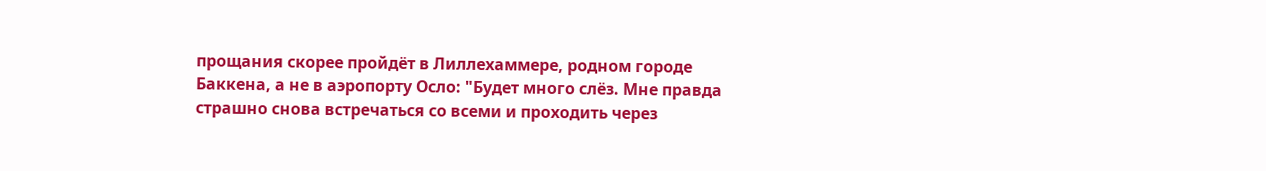прощания скорее пройдёт в Лиллехаммере, родном городе Баккена, а не в аэропорту Осло: "Будет много слёз. Мне правда страшно снова встречаться со всеми и проходить через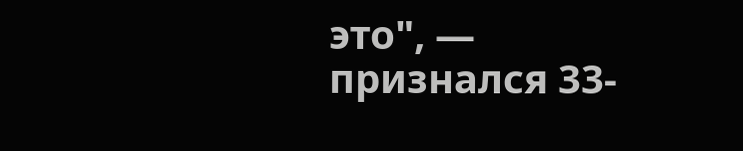это", — признался 33-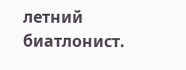летний биатлонист.